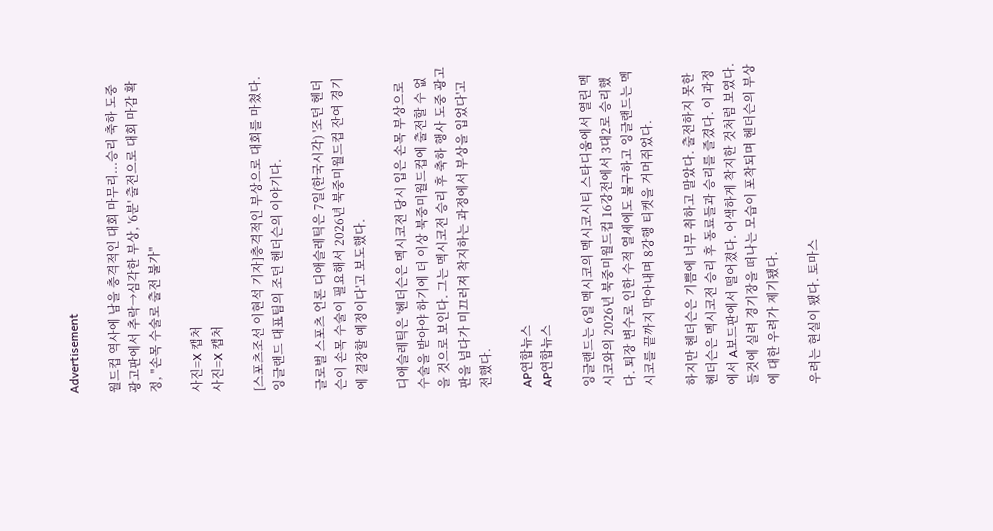Advertisement

월드컵 역사에 남을 충격적인 대회 마무리...승리 축하 도중 광고판에서 추락→심각한 부상, '6분' 출전으로 대회 마감 확정, "손목 수술로 출전 불가"

사진=X 캡처
사진=X 캡처

[스포츠조선 이현석 기자]충격적인 부상으로 대회를 마쳤다. 잉글랜드 대표팀의 조던 헨더슨의 이야기다.

글로벌 스포츠 언론 디애슬레틱은 7일(한국시각) '조던 헨더슨이 손목 수술이 필요해서 2026년 북중미월드컵 잔여 경기에 결장할 예정이다'고 보도했다.

디애슬레틱은 '헨더슨은 멕시코전 당시 입은 손목 부상으로 수술을 받아야 하기에 더 이상 북중미월드컵에 출전할 수 없을 것으로 보인다. 그는 멕시코전 승리 후 축하 행사 도중 광고판을 넘다가 미끄러져 착지하는 과정에서 부상을 입었다'고 전했다.

AP연합뉴스
AP연합뉴스

잉글랜드는 6일 멕시코의 멕시코시티 스타디움에서 열린 멕시코와의 2026년 북중미월드컵 16강전에서 3대2로 승리했다. 퇴장 변수로 인한 수적 열세에도 불구하고 잉글랜드는 멕시코를 끝까지 막아내며 8강행 티켓을 거머쥐었다.

하지만 헨더슨은 기쁨에 너무 취하고 말았다. 출전하지 못한 헨더슨은 멕시코전 승리 후 동료들과 승리를 즐겼다. 이 과정에서 A보드판에서 떨어졌다. 어색하게 착지한 것처럼 보였다. 들것에 실려 경기장을 떠나는 모습이 포착되며 헨더슨의 부상에 대한 우려가 제기됐다.

우려는 현실이 됐다. 토마스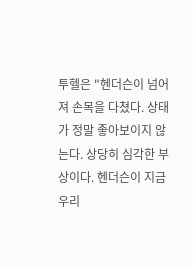투헬은 "헨더슨이 넘어져 손목을 다쳤다. 상태가 정말 좋아보이지 않는다. 상당히 심각한 부상이다. 헨더슨이 지금 우리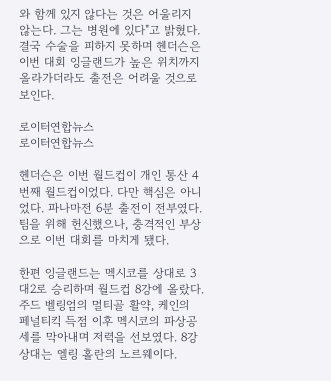와 함께 있지 않다는 것은 어울리지 않는다. 그는 병원에 있다"고 밝혔다. 결국 수술을 피하지 못하며 헨더슨은 이번 대회 잉글랜드가 높은 위치까지 올라가더라도 출전은 어려울 것으로 보인다.

로이터연합뉴스
로이터연합뉴스

헨더슨은 이번 월드컵이 개인 통산 4번째 월드컵이었다. 다만 핵심은 아니었다. 파나마전 6분 출전이 전부였다. 팀을 위해 헌신했으나, 충격적인 부상으로 이번 대회를 마치게 됐다.

한편 잉글랜드는 멕시코를 상대로 3대2로 승리하며 월드컵 8강에 올랐다. 주드 벨링엄의 멀티골 활약, 케인의 페널티킥 득점 이후 멕시코의 파상공세를 막아내며 저력을 선보였다. 8강 상대는 엘링 홀란의 노르웨이다.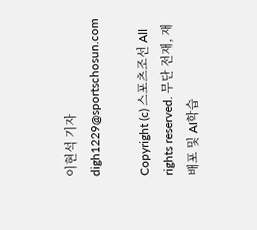이현석 기자 digh1229@sportschosun.com

Copyright (c) 스포츠조선 All rights reserved. 무단 전재, 재배포 및 AI학습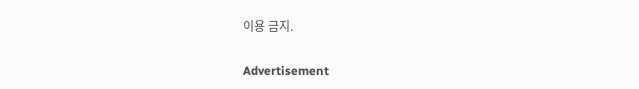이용 금지.

Advertisement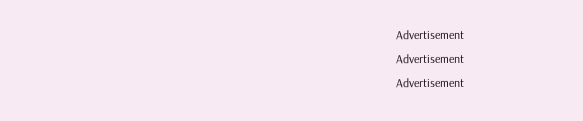Advertisement
Advertisement
Advertisement